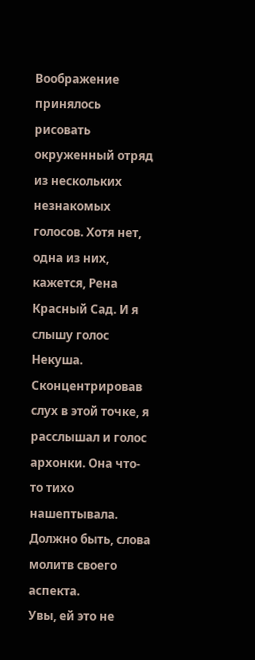Воображение принялось рисовать окруженный отряд из нескольких незнакомых голосов. Хотя нет, одна из них, кажется, Рена Красный Сад. И я слышу голос Некуша. Сконцентрировав слух в этой точке, я расслышал и голос архонки. Она что-то тихо нашептывала. Должно быть, слова молитв своего аспекта.
Увы, ей это не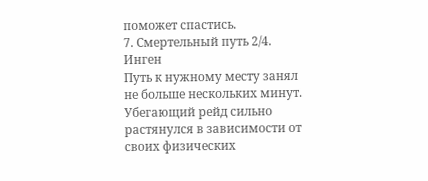поможет спастись.
7. Смертельный путь 2/4. Инген
Путь к нужному месту занял не больше нескольких минут. Убегающий рейд сильно растянулся в зависимости от своих физических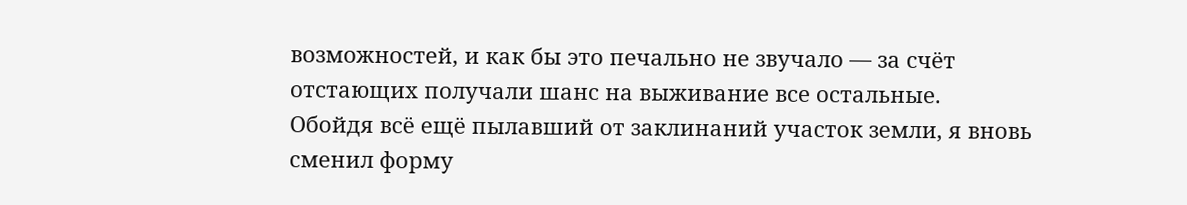возможностей, и как бы это печально не звучало — за счёт отстающих получали шанс на выживание все остальные.
Обойдя всё ещё пылавший от заклинаний участок земли, я вновь сменил форму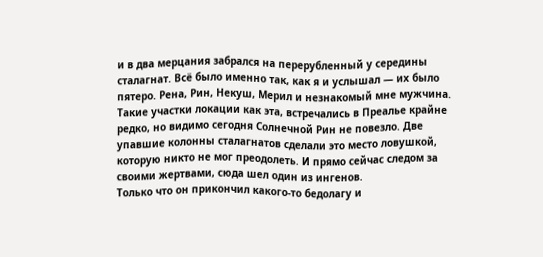и в два мерцания забрался на перерубленный у середины сталагнат. Всё было именно так, как я и услышал — их было пятеро. Рена, Рин, Некуш, Мерил и незнакомый мне мужчина.
Такие участки локации как эта, встречались в Преалье крайне редко, но видимо сегодня Солнечной Рин не повезло. Две упавшие колонны сталагнатов сделали это место ловушкой, которую никто не мог преодолеть. И прямо сейчас следом за своими жертвами, сюда шел один из ингенов.
Только что он прикончил какого-то бедолагу и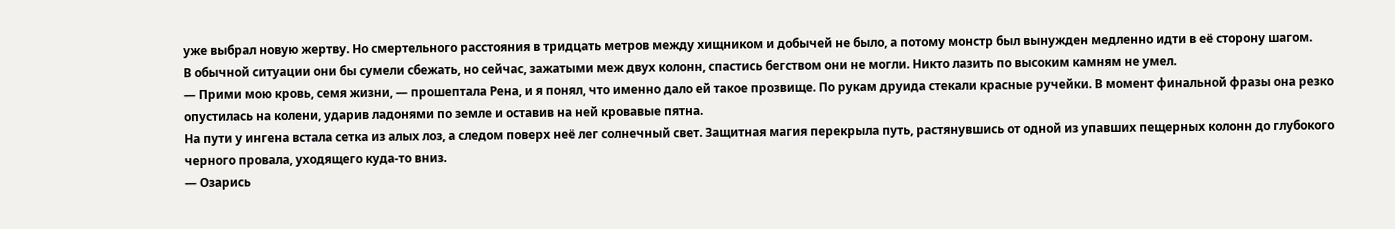уже выбрал новую жертву. Но смертельного расстояния в тридцать метров между хищником и добычей не было, а потому монстр был вынужден медленно идти в её сторону шагом.
В обычной ситуации они бы сумели сбежать, но сейчас, зажатыми меж двух колонн, спастись бегством они не могли. Никто лазить по высоким камням не умел.
— Прими мою кровь, семя жизни, — прошептала Рена, и я понял, что именно дало ей такое прозвище. По рукам друида стекали красные ручейки. В момент финальной фразы она резко опустилась на колени, ударив ладонями по земле и оставив на ней кровавые пятна.
На пути у ингена встала сетка из алых лоз, а следом поверх неё лег солнечный свет. Защитная магия перекрыла путь, растянувшись от одной из упавших пещерных колонн до глубокого черного провала, уходящего куда-то вниз.
— Озарись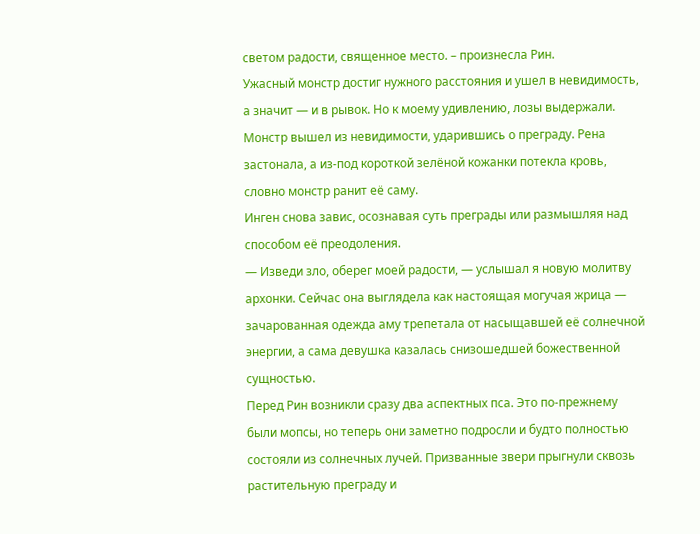светом радости, священное место. – произнесла Рин.
Ужасный монстр достиг нужного расстояния и ушел в невидимость, а значит — и в рывок. Но к моему удивлению, лозы выдержали. Монстр вышел из невидимости, ударившись о преграду. Рена застонала, а из-под короткой зелёной кожанки потекла кровь, словно монстр ранит её саму.
Инген снова завис, осознавая суть преграды или размышляя над способом её преодоления.
— Изведи зло, оберег моей радости, — услышал я новую молитву архонки. Сейчас она выглядела как настоящая могучая жрица — зачарованная одежда аму трепетала от насыщавшей её солнечной энергии, а сама девушка казалась снизошедшей божественной сущностью.
Перед Рин возникли сразу два аспектных пса. Это по-прежнему были мопсы, но теперь они заметно подросли и будто полностью состояли из солнечных лучей. Призванные звери прыгнули сквозь растительную преграду и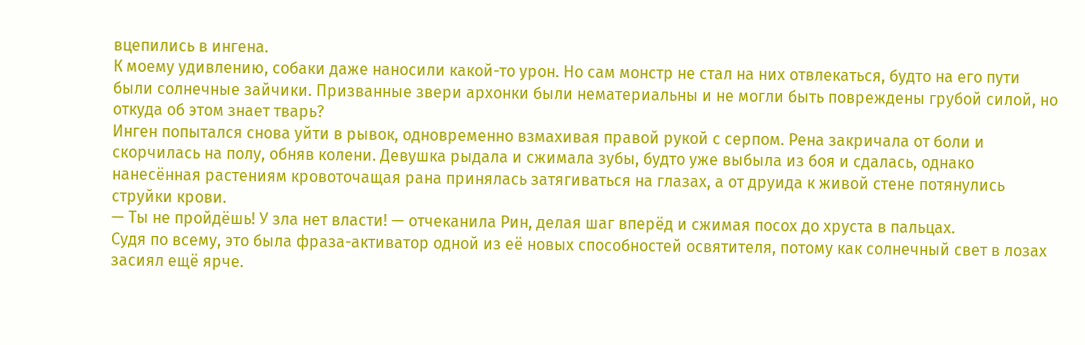вцепились в ингена.
К моему удивлению, собаки даже наносили какой-то урон. Но сам монстр не стал на них отвлекаться, будто на его пути были солнечные зайчики. Призванные звери архонки были нематериальны и не могли быть повреждены грубой силой, но откуда об этом знает тварь?
Инген попытался снова уйти в рывок, одновременно взмахивая правой рукой с серпом. Рена закричала от боли и скорчилась на полу, обняв колени. Девушка рыдала и сжимала зубы, будто уже выбыла из боя и сдалась, однако нанесённая растениям кровоточащая рана принялась затягиваться на глазах, а от друида к живой стене потянулись струйки крови.
— Ты не пройдёшь! У зла нет власти! — отчеканила Рин, делая шаг вперёд и сжимая посох до хруста в пальцах.
Судя по всему, это была фраза-активатор одной из её новых способностей освятителя, потому как солнечный свет в лозах засиял ещё ярче.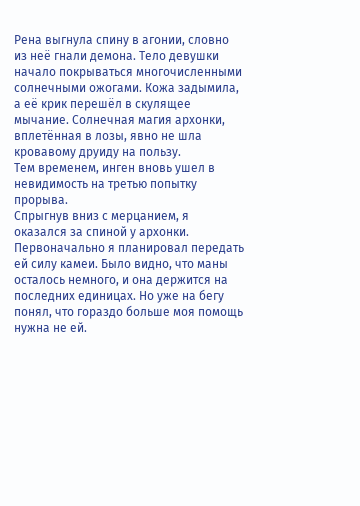Рена выгнула спину в агонии, словно из неё гнали демона. Тело девушки начало покрываться многочисленными солнечными ожогами. Кожа задымила, а её крик перешёл в скулящее мычание. Солнечная магия архонки, вплетённая в лозы, явно не шла кровавому друиду на пользу.
Тем временем, инген вновь ушел в невидимость на третью попытку прорыва.
Спрыгнув вниз с мерцанием, я оказался за спиной у архонки. Первоначально я планировал передать ей силу камеи. Было видно, что маны осталось немного, и она держится на последних единицах. Но уже на бегу понял, что гораздо больше моя помощь нужна не ей.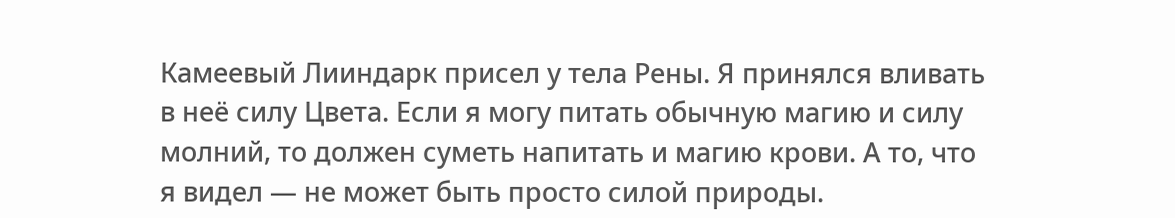Камеевый Лииндарк присел у тела Рены. Я принялся вливать в неё силу Цвета. Если я могу питать обычную магию и силу молний, то должен суметь напитать и магию крови. А то, что я видел — не может быть просто силой природы.